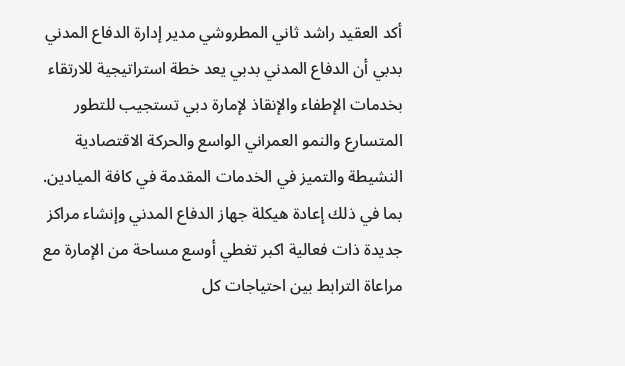أكد العقيد راشد ثاني المطروشي مدير إدارة الدفاع المدني بدبي أن الدفاع المدني بدبي يعد خطة استراتيجية للارتقاء بخدمات الإطفاء والإنقاذ لإمارة دبي تستجيب للتطور المتسارع والنمو العمراني الواسع والحركة الاقتصادية النشيطة والتميز في الخدمات المقدمة في كافة الميادين.
بما في ذلك إعادة هيكلة جهاز الدفاع المدني وإنشاء مراكز جديدة ذات فعالية اكبر تغطي أوسع مساحة من الإمارة مع مراعاة الترابط بين احتياجات كل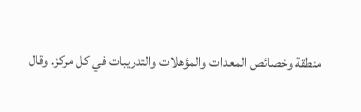منطقة وخصائص المعدات والمؤهلات والتدريبات في كل مركز. وقال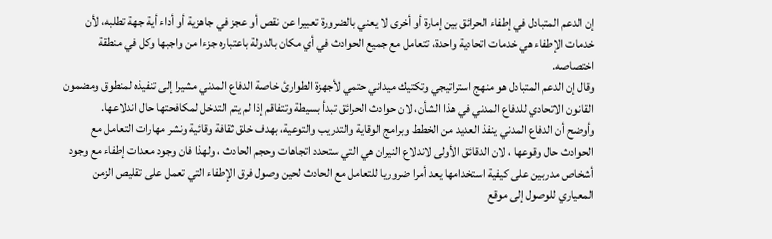إن الدعم المتبادل في إطفاء الحرائق بين إمارة أو أخرى لا يعني بالضرورة تعبيرا عن نقص أو عجز في جاهزية أو أداء أية جهة تطلبه، لأن خدمات الإطفاء هي خدمات اتحادية واحدة، تتعامل مع جميع الحوادث في أي مكان بالدولة باعتباره جزءا من واجبها وكل في منطقة اختصاصه.
وقال إن الدعم المتبادل هو منهج استراتيجي وتكتيك ميداني حتمي لأجهزة الطوارئ خاصة الدفاع المدني مشيرا إلى تنفيذه لمنطوق ومضمون القانون الاتحادي للدفاع المدني في هذا الشأن، لان حوادث الحرائق تبدأ بسيطة وتتفاقم إذا لم يتم التدخل لمكافحتها حال اندلاعها.
وأوضح أن الدفاع المدني ينفذ العديد من الخطط وبرامج الوقاية والتدريب والتوعية، بهدف خلق ثقافة وقائية ونشر مهارات التعامل مع الحوادث حال وقوعها ، لان الدقائق الأولى لاندلاع النيران هي التي ستحدد اتجاهات وحجم الحادث ، ولهذا فان وجود معدات إطفاء مع وجود أشخاص مدربين على كيفية استخدامها يعد أمرا ضروريا للتعامل مع الحادث لحين وصول فرق الإطفاء التي تعمل على تقليص الزمن المعياري للوصول إلى موقع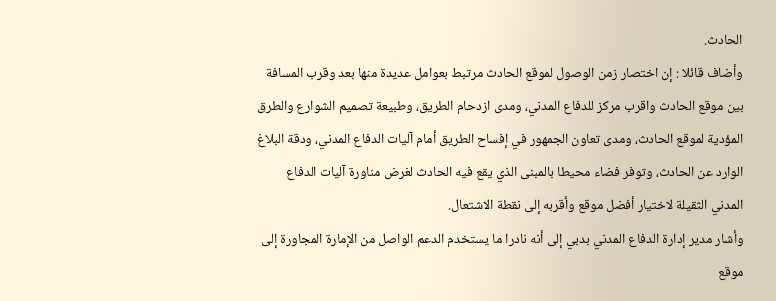الحادث.
وأضاف قائلا : إن اختصار زمن الوصول لموقع الحادث مرتبط بعوامل عديدة منها بعد وقرب المسافة بين موقع الحادث واقرب مركز للدفاع المدني، ومدى ازدحام الطريق، وطبيعة تصميم الشوارع والطرق المؤدية لموقع الحادث، ومدى تعاون الجمهور في إفساح الطريق أمام آليات الدفاع المدني، ودقة البلاغ الوارد عن الحادث، وتوفر فضاء محيطا بالمبنى الذي يقع فيه الحادث لغرض مناورة آليات الدفاع المدني الثقيلة لاختيار أفضل موقع وأقربه إلى نقطة الاشتعال.
وأشار مدير إدارة الدفاع المدني بدبي إلى أنه نادرا ما يستخدم الدعم الواصل من الإمارة المجاورة إلى موقع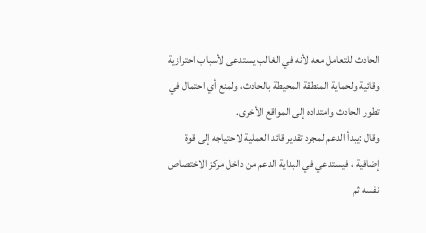الحادث للتعامل معه لأنه في الغالب يستدعى لأسباب احترازية وقائية ولحماية المنطقة المحيطة بالحادث، ولمنع أي احتمال في تطور الحادث وامتداده إلى المواقع الأخرى.
وقال :يبدأ الدعم لمجرد تقدير قائد العملية لاحتياجه إلى قوة إضافية ، فيستدعي في البداية الدعم من داخل مركز الاختصاص نفسه ثم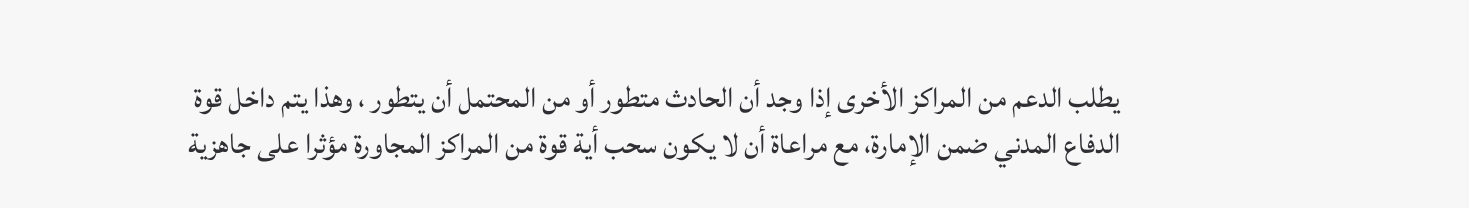يطلب الدعم من المراكز الأخرى إذا وجد أن الحادث متطور أو من المحتمل أن يتطور ، وهذا يتم داخل قوة الدفاع المدني ضمن الإمارة، مع مراعاة أن لا يكون سحب أية قوة من المراكز المجاورة مؤثرا على جاهزية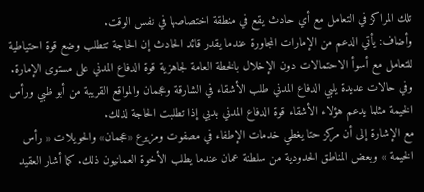تلك المراكز في التعامل مع أي حادث يقع في منطقة اختصاصها في نفس الوقت.
وأضاف: يأتي الدعم من الإمارات المجاورة عندما يقدر قائد الحادث إن الحاجة تتطلب وضع قوة احتياطية للتعامل مع أسوأ الاحتمالات دون الإخلال بالخطة العامة لجاهزية قوة الدفاع المدني على مستوى الإمارة. وفي حالات عديدة يلبي الدفاع المدني طلب الأشقاء في الشارقة وعجمان والمواقع القريبة من أبو ظبي ورأس الخيمة مثلما يدعم هؤلاء الأشقاء قوة الدفاع المدني بدبي إذا تطلبت الحاجة لذلك.
مع الإشارة إلى أن مركز حتا يغطي خدمات الإطفاء في مصفوت ومزيرع «عجمان» والحويلات « رأس الخيمة » وبعض المناطق الحدودية من سلطنة عمان عندما يطلب الأخوة العمانيون ذلك. كما أشار العقيد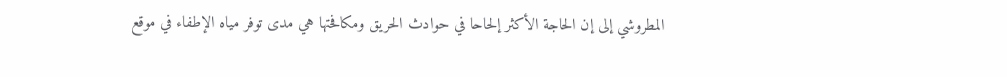المطروشي إلى إن الحاجة الأكثر إلحاحا في حوادث الحريق ومكافحتها هي مدى توفر مياه الإطفاء في موقع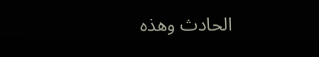الحادث وهذه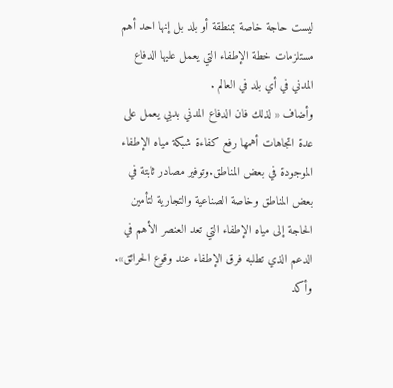ليست حاجة خاصة بمنطقة أو بلد بل إنها احد أهم مستلزمات خطة الإطفاء التي يعمل عليها الدفاع المدني في أي بلد في العالم .
وأضاف « لذلك فان الدفاع المدني بدبي يعمل على عدة اتجاهات أهمها رفع كفاءة شبكة مياه الإطفاء الموجودة في بعض المناطق.وتوفير مصادر ثابتة في بعض المناطق وخاصة الصناعية والتجارية لتأمين الحاجة إلى مياه الإطفاء التي تعد العنصر الأهم في الدعم الذي تطلبه فرق الإطفاء عند وقوع الحرائق».
وأكد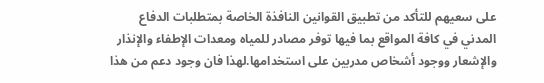على سعيهم للتأكد من تطبيق القوانين النافذة الخاصة بمتطلبات الدفاع المدني في كافة المواقع بما فيها توفر مصادر للمياه ومعدات الإطفاء والإنذار والإشعار ووجود أشخاص مدربين على استخدامها.لهذا فان وجود دعم من هذا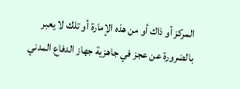المركز أو ذاك أو من هذه الإمارة أو تلك لا يعبر بالضرورة عن عجز في جاهزية جهاز الدفاع المدني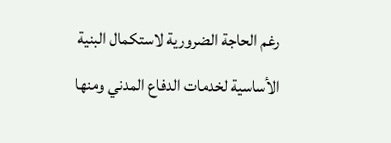رغم الحاجة الضرورية لاستكمال البنية الأساسية لخدمات الدفاع المدني ومنها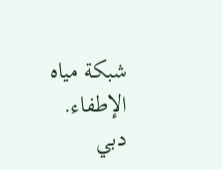شبكة مياه الإطفاء.
دبي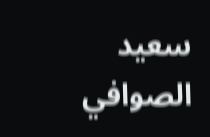سعيد الصوافي